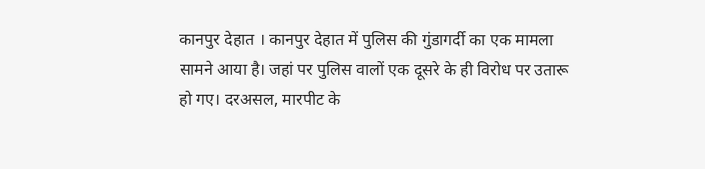कानपुर देहात । कानपुर देहात में पुलिस की गुंडागर्दी का एक मामला सामने आया है। जहां पर पुलिस वालों एक दूसरे के ही विरोध पर उतारू हो गए। दरअसल, मारपीट के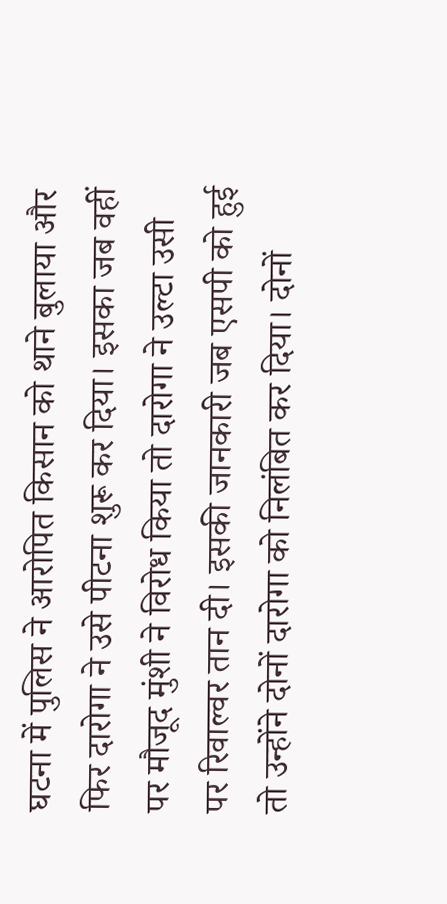घटना में पुलिस ने आरोपित किसान को थाने बुलाया और फिर दारोगा ने उसे पीटना शुरू कर दिया। इसका जब वहीं पर मौजूद मुंशी ने विरोध किया तो दारोगा ने उल्टा उसी पर रिवाल्वर तान दी। इसकी जानकारी जब एसपी को हुई तो उन्होंने दोनों दारोगा को निलंबित कर दिया। दोनों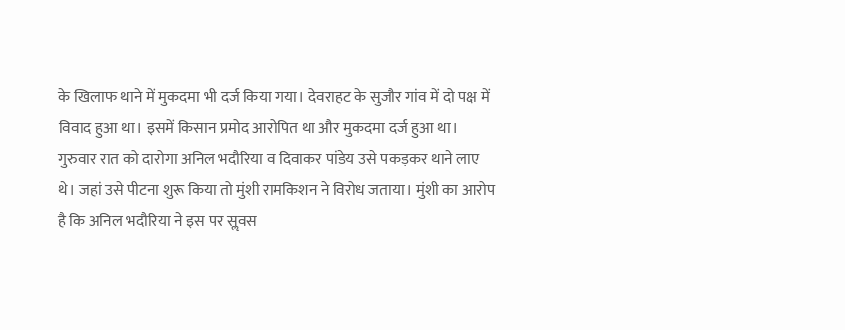के खिलाफ थाने में मुकदमा भी दर्ज किया गया। देवराहट के सुजौर गांव में दो पक्ष में विवाद हुआ था। इसमें किसान प्रमोद आरोपित था और मुकदमा दर्ज हुआ था।
गुरुवार रात को दारोगा अनिल भदौरिया व दिवाकर पांडेय उसे पकड़कर थाने लाए थे। जहां उसे पीटना शुरू किया तो मुंशी रामकिशन ने विरोध जताया। मुंशी का आरोप है कि अनिल भदौरिया ने इस पर सॢवस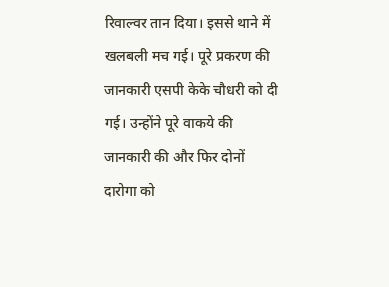रिवाल्वर तान दिया। इससे थाने में खलबली मच गई। पूरे प्रकरण की जानकारी एसपी केके चौधरी को दी गई। उन्होंने पूरे वाकये की जानकारी की और फिर दोनों दारोगा को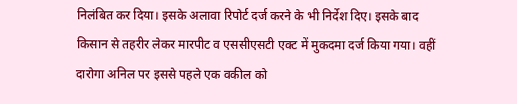निलंबित कर दिया। इसके अलावा रिपोर्ट दर्ज करने के भी निर्देश दिए। इसके बाद किसान से तहरीर लेकर मारपीट व एससीएसटी एक्ट में मुकदमा दर्ज किया गया। वहीं दारोगा अनिल पर इससे पहले एक वकील को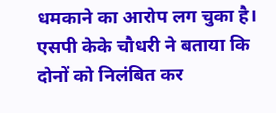धमकाने का आरोप लग चुका है। एसपी केके चौधरी ने बताया कि दोनों को निलंबित कर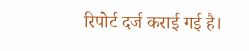रिपोर्ट दर्ज कराई गई है।